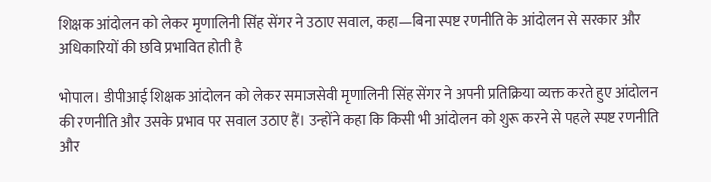शिक्षक आंदोलन को लेकर मृणालिनी सिंह सेंगर ने उठाए सवाल, कहा—बिना स्पष्ट रणनीति के आंदोलन से सरकार और अधिकारियों की छवि प्रभावित होती है

भोपाल। डीपीआई शिक्षक आंदोलन को लेकर समाजसेवी मृणालिनी सिंह सेंगर ने अपनी प्रतिक्रिया व्यक्त करते हुए आंदोलन की रणनीति और उसके प्रभाव पर सवाल उठाए हैं। उन्होंने कहा कि किसी भी आंदोलन को शुरू करने से पहले स्पष्ट रणनीति और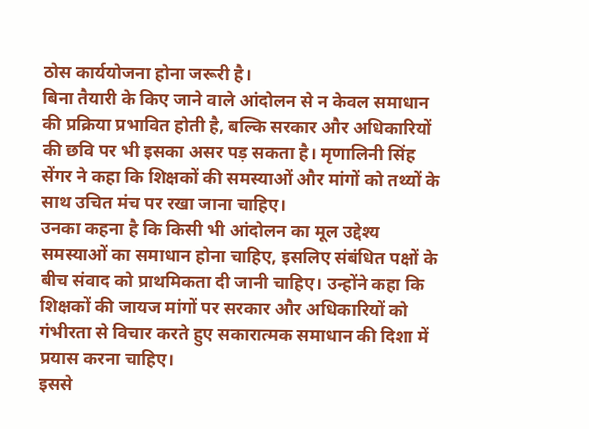ठोस कार्ययोजना होना जरूरी है।
बिना तैयारी के किए जाने वाले आंदोलन से न केवल समाधान की प्रक्रिया प्रभावित होती है, बल्कि सरकार और अधिकारियों की छवि पर भी इसका असर पड़ सकता है। मृणालिनी सिंह सेंगर ने कहा कि शिक्षकों की समस्याओं और मांगों को तथ्यों के साथ उचित मंच पर रखा जाना चाहिए।
उनका कहना है कि किसी भी आंदोलन का मूल उद्देश्य समस्याओं का समाधान होना चाहिए, इसलिए संबंधित पक्षों के बीच संवाद को प्राथमिकता दी जानी चाहिए। उन्होंने कहा कि शिक्षकों की जायज मांगों पर सरकार और अधिकारियों को गंभीरता से विचार करते हुए सकारात्मक समाधान की दिशा में प्रयास करना चाहिए।
इससे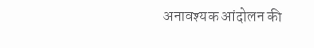अनावश्यक आंदोलन की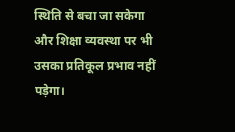स्थिति से बचा जा सकेगा और शिक्षा व्यवस्था पर भी उसका प्रतिकूल प्रभाव नहीं पड़ेगा।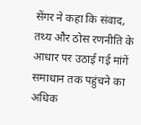सेंगर ने कहा कि संवाद, तथ्य और ठोस रणनीति के आधार पर उठाई गई मांगें समाधान तक पहुंचने का अधिक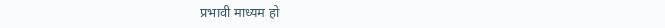प्रभावी माध्यम हो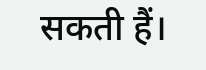सकती हैं।